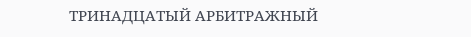ТРИНАДЦАТЫЙ АРБИТРАЖНЫЙ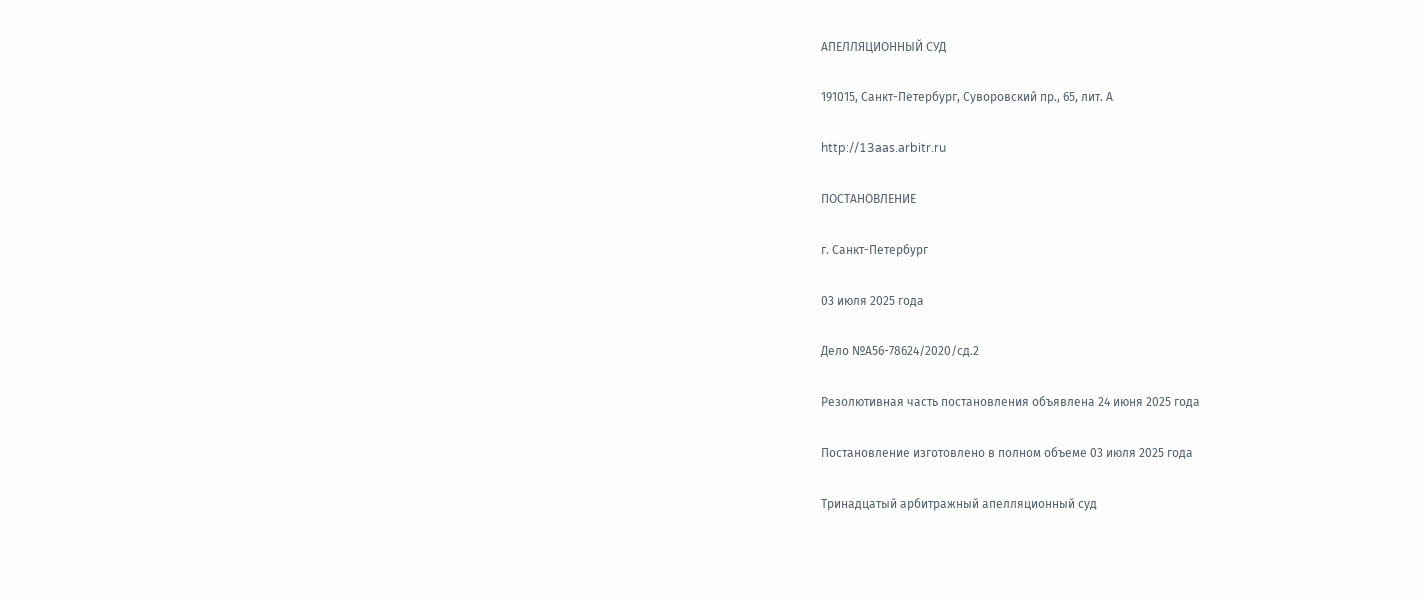АПЕЛЛЯЦИОННЫЙ СУД

191015, Санкт-Петербург, Суворовский пр., 65, лит. А

http://13aas.arbitr.ru

ПОСТАНОВЛЕНИЕ

г. Санкт-Петербург

03 июля 2025 года

Дело №А56-78624/2020/сд.2

Резолютивная часть постановления объявлена 24 июня 2025 года

Постановление изготовлено в полном объеме 03 июля 2025 года

Тринадцатый арбитражный апелляционный суд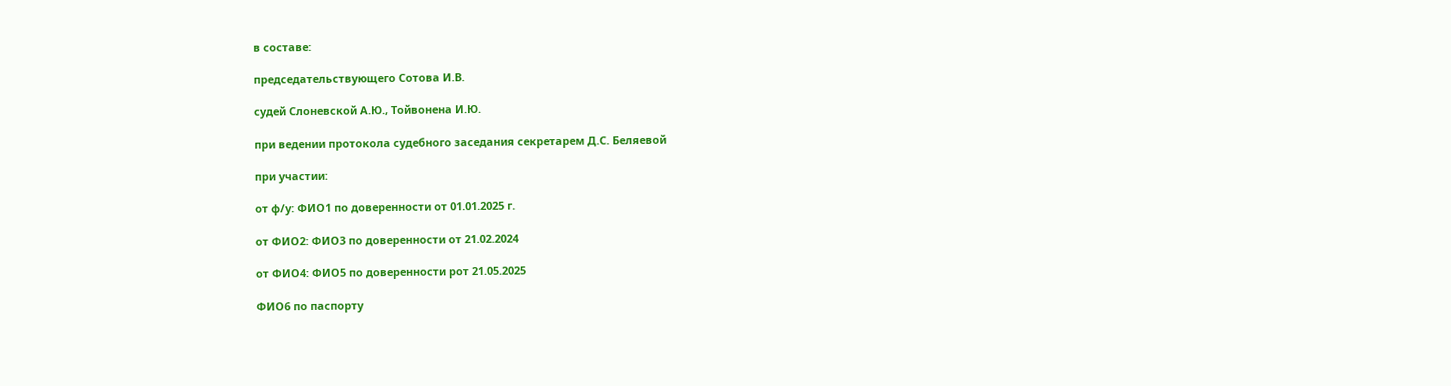в составе:

председательствующего Сотова И.В.

судей Слоневской А.Ю., Тойвонена И.Ю.

при ведении протокола судебного заседания секретарем Д.С. Беляевой

при участии:

от ф/у: ФИО1 по доверенности от 01.01.2025 г.

от ФИО2: ФИО3 по доверенности от 21.02.2024

от ФИО4: ФИО5 по доверенности рот 21.05.2025

ФИО6 по паспорту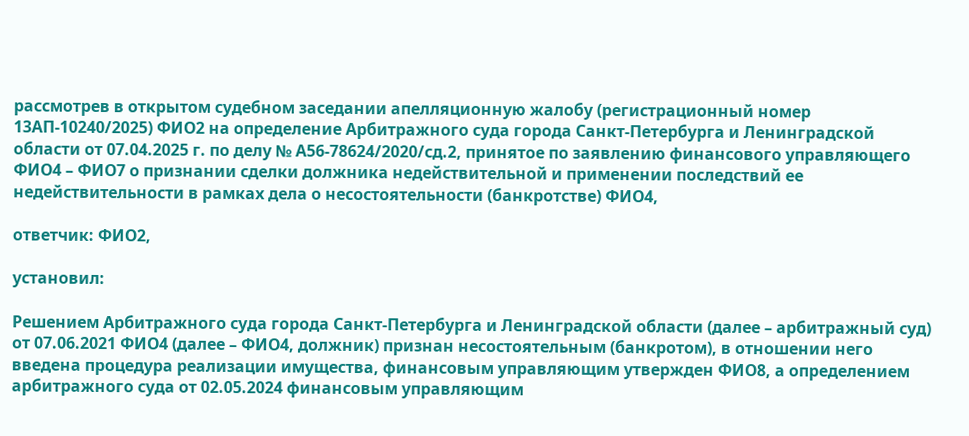рассмотрев в открытом судебном заседании апелляционную жалобу (регистрационный номер 13АП-10240/2025) ФИО2 на определение Арбитражного суда города Санкт-Петербурга и Ленинградской области от 07.04.2025 г. по делу № А56-78624/2020/сд.2, принятое по заявлению финансового управляющего ФИО4 – ФИО7 о признании сделки должника недействительной и применении последствий ее недействительности в рамках дела о несостоятельности (банкротстве) ФИО4,

ответчик: ФИО2,

установил:

Решением Арбитражного суда города Санкт-Петербурга и Ленинградской области (далее – арбитражный суд) от 07.06.2021 ФИО4 (далее – ФИО4, должник) признан несостоятельным (банкротом), в отношении него введена процедура реализации имущества, финансовым управляющим утвержден ФИО8, а определением арбитражного суда от 02.05.2024 финансовым управляющим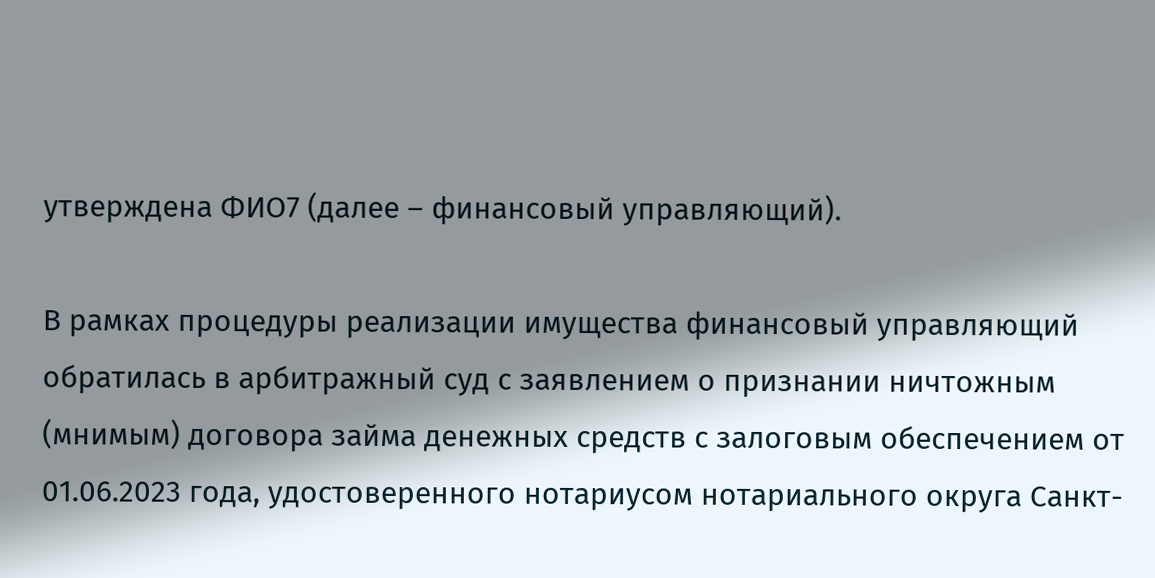утверждена ФИО7 (далее – финансовый управляющий).

В рамках процедуры реализации имущества финансовый управляющий обратилась в арбитражный суд с заявлением о признании ничтожным (мнимым) договора займа денежных средств с залоговым обеспечением от 01.06.2023 года, удостоверенного нотариусом нотариального округа Санкт-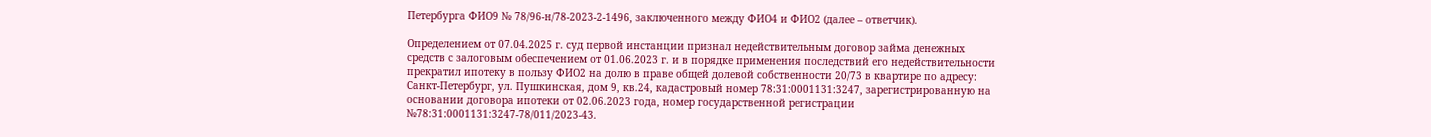Петербурга ФИО9 № 78/96-н/78-2023-2-1496, заключенного между ФИО4 и ФИО2 (далее – ответчик).

Определением от 07.04.2025 г. суд первой инстанции признал недействительным договор займа денежных средств с залоговым обеспечением от 01.06.2023 г. и в порядке применения последствий его недействительности прекратил ипотеку в пользу ФИО2 на долю в праве общей долевой собственности 20/73 в квартире по адресу: Санкт-Петербург, ул. Пушкинская, дом 9, кв.24, кадастровый номер 78:31:0001131:3247, зарегистрированную на основании договора ипотеки от 02.06.2023 года, номер государственной регистрации №78:31:0001131:3247-78/011/2023-43.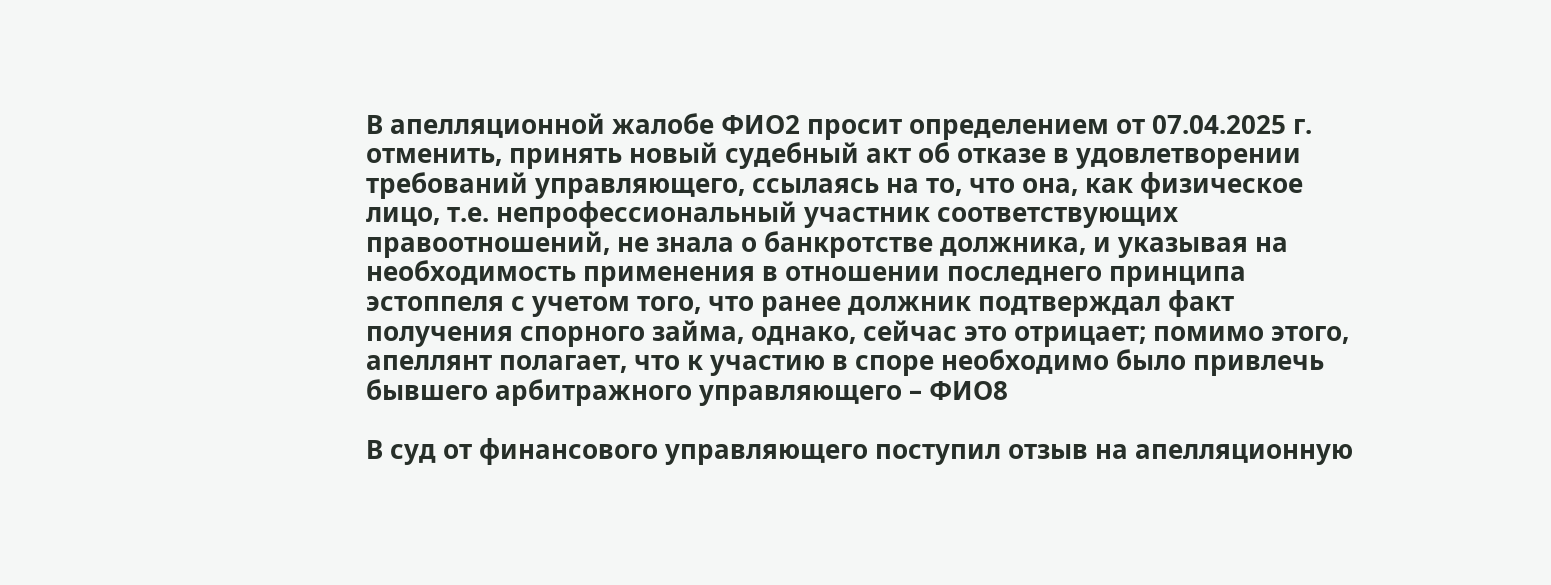В апелляционной жалобе ФИО2 просит определением от 07.04.2025 г. отменить, принять новый судебный акт об отказе в удовлетворении требований управляющего, ссылаясь на то, что она, как физическое лицо, т.е. непрофессиональный участник соответствующих правоотношений, не знала о банкротстве должника, и указывая на необходимость применения в отношении последнего принципа эстоппеля с учетом того, что ранее должник подтверждал факт получения спорного займа, однако, сейчас это отрицает; помимо этого, апеллянт полагает, что к участию в споре необходимо было привлечь бывшего арбитражного управляющего – ФИО8

В суд от финансового управляющего поступил отзыв на апелляционную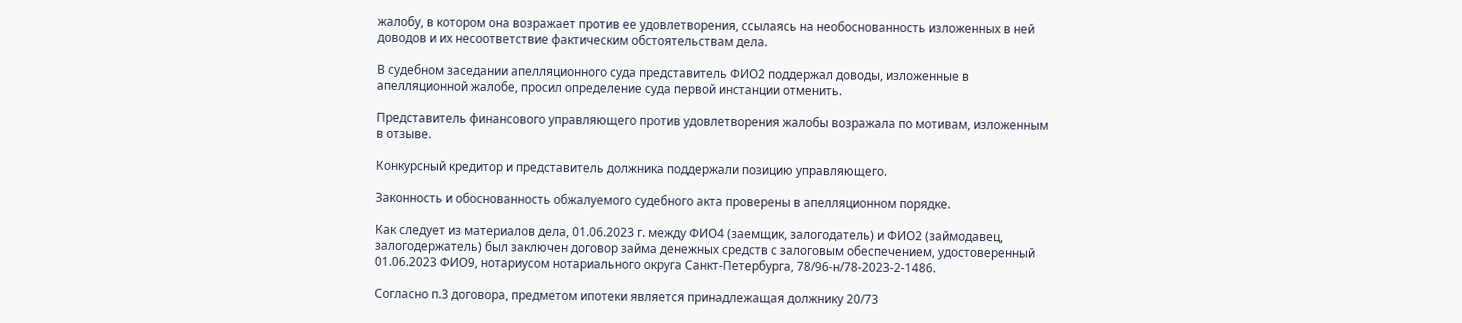жалобу, в котором она возражает против ее удовлетворения, ссылаясь на необоснованность изложенных в ней доводов и их несоответствие фактическим обстоятельствам дела.

В судебном заседании апелляционного суда представитель ФИО2 поддержал доводы, изложенные в апелляционной жалобе, просил определение суда первой инстанции отменить.

Представитель финансового управляющего против удовлетворения жалобы возражала по мотивам, изложенным в отзыве.

Конкурсный кредитор и представитель должника поддержали позицию управляющего.

Законность и обоснованность обжалуемого судебного акта проверены в апелляционном порядке.

Как следует из материалов дела, 01.06.2023 г. между ФИО4 (заемщик, залогодатель) и ФИО2 (займодавец, залогодержатель) был заключен договор займа денежных средств с залоговым обеспечением, удостоверенный 01.06.2023 ФИО9, нотариусом нотариального округа Санкт-Петербурга, 78/96-н/78-2023-2-1486.

Согласно п.3 договора, предметом ипотеки является принадлежащая должнику 20/73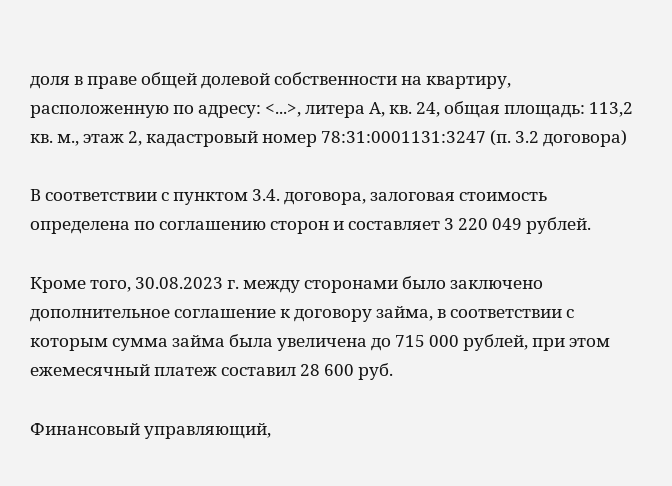доля в праве общей долевой собственности на квартиру, расположенную по адресу: <...>, литера А, кв. 24, общая площадь: 113,2 кв. м., этаж 2, кадастровый номер 78:31:0001131:3247 (п. 3.2 договора)

В соответствии с пунктом 3.4. договора, залоговая стоимость определена по соглашению сторон и составляет 3 220 049 рублей.

Кроме того, 30.08.2023 г. между сторонами было заключено дополнительное соглашение к договору займа, в соответствии с которым сумма займа была увеличена до 715 000 рублей, при этом ежемесячный платеж составил 28 600 руб.

Финансовый управляющий,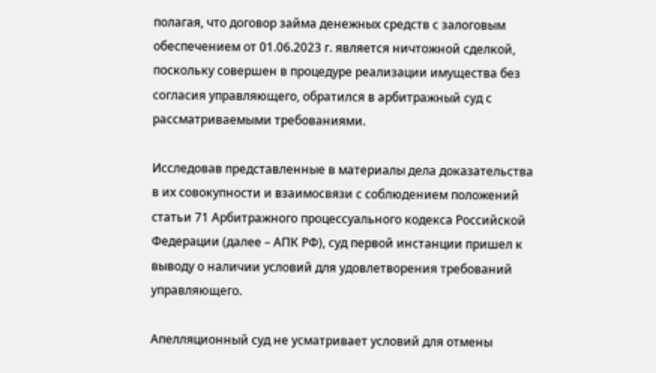полагая, что договор займа денежных средств с залоговым обеспечением от 01.06.2023 г. является ничтожной сделкой, поскольку совершен в процедуре реализации имущества без согласия управляющего, обратился в арбитражный суд с рассматриваемыми требованиями.

Исследовав представленные в материалы дела доказательства в их совокупности и взаимосвязи с соблюдением положений статьи 71 Арбитражного процессуального кодекса Российской Федерации (далее – АПК РФ), суд первой инстанции пришел к выводу о наличии условий для удовлетворения требований управляющего.

Апелляционный суд не усматривает условий для отмены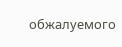обжалуемого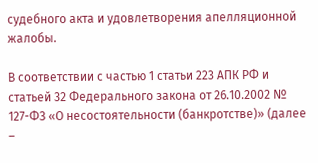судебного акта и удовлетворения апелляционной жалобы.

В соответствии с частью 1 статьи 223 АПК РФ и статьей 32 Федерального закона от 26.10.2002 № 127-ФЗ «О несостоятельности (банкротстве)» (далее –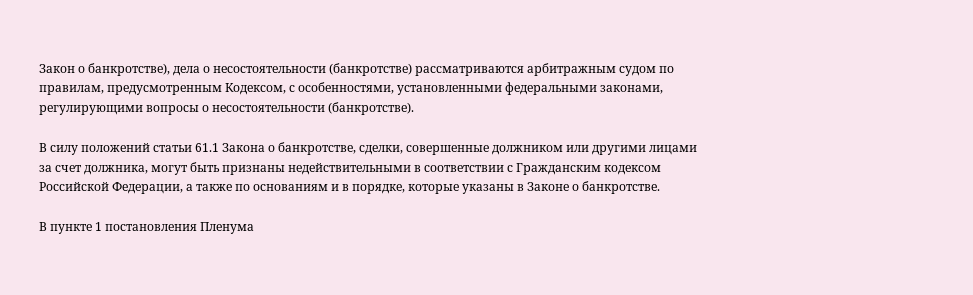Закон о банкротстве), дела о несостоятельности (банкротстве) рассматриваются арбитражным судом по правилам, предусмотренным Кодексом, с особенностями, установленными федеральными законами, регулирующими вопросы о несостоятельности (банкротстве).

В силу положений статьи 61.1 Закона о банкротстве, сделки, совершенные должником или другими лицами за счет должника, могут быть признаны недействительными в соответствии с Гражданским кодексом Российской Федерации, а также по основаниям и в порядке, которые указаны в Законе о банкротстве.

В пункте 1 постановления Пленума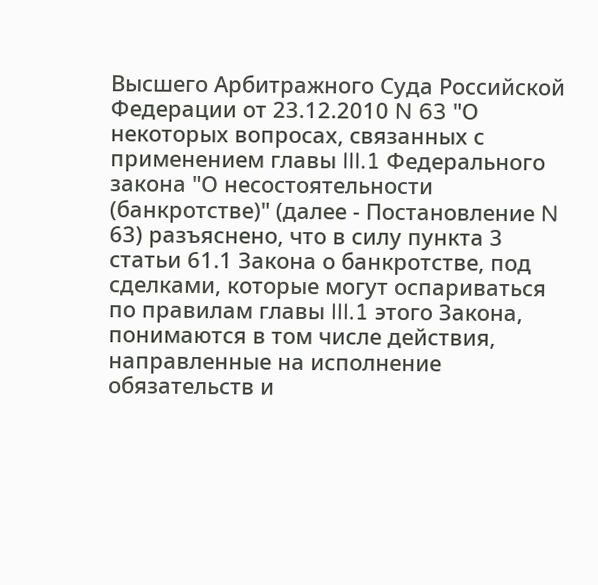Высшего Арбитражного Суда Российской Федерации от 23.12.2010 N 63 "О некоторых вопросах, связанных с применением главы III.1 Федерального закона "О несостоятельности (банкротстве)" (далее - Постановление N 63) разъяснено, что в силу пункта 3 статьи 61.1 Закона о банкротстве, под сделками, которые могут оспариваться по правилам главы III.1 этого Закона, понимаются в том числе действия, направленные на исполнение обязательств и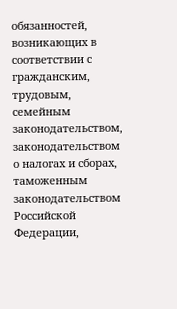обязанностей, возникающих в соответствии с гражданским, трудовым, семейным законодательством, законодательством о налогах и сборах, таможенным законодательством Российской Федерации,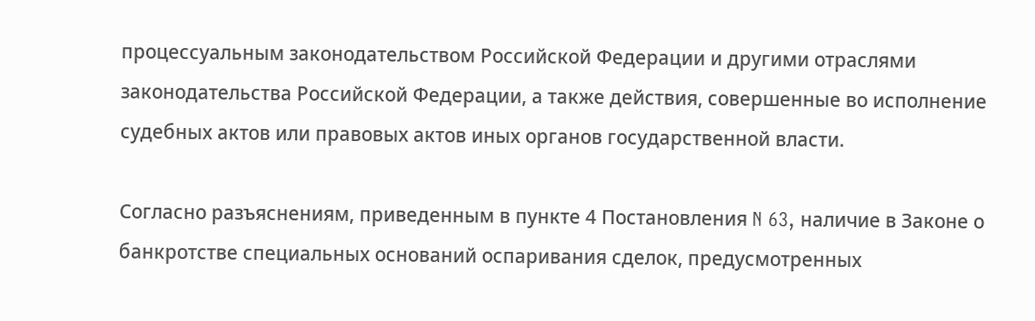процессуальным законодательством Российской Федерации и другими отраслями законодательства Российской Федерации, а также действия, совершенные во исполнение судебных актов или правовых актов иных органов государственной власти.

Согласно разъяснениям, приведенным в пункте 4 Постановления N 63, наличие в Законе о банкротстве специальных оснований оспаривания сделок, предусмотренных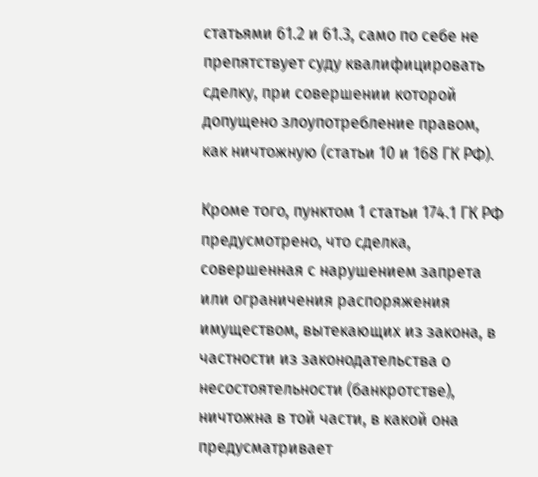статьями 61.2 и 61.3, само по себе не препятствует суду квалифицировать сделку, при совершении которой допущено злоупотребление правом, как ничтожную (статьи 10 и 168 ГК РФ).

Кроме того, пунктом 1 статьи 174.1 ГК РФ предусмотрено, что сделка, совершенная с нарушением запрета или ограничения распоряжения имуществом, вытекающих из закона, в частности из законодательства о несостоятельности (банкротстве), ничтожна в той части, в какой она предусматривает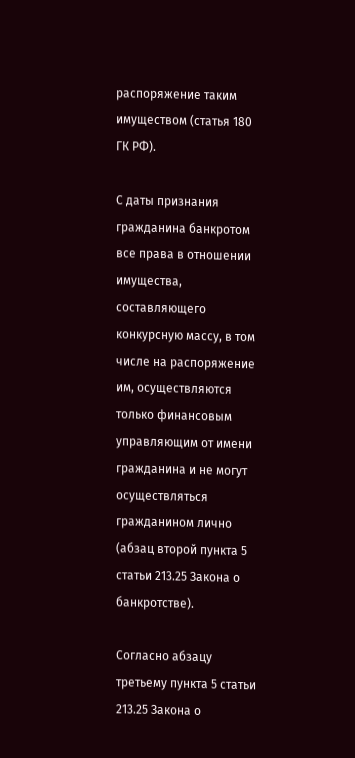распоряжение таким имуществом (статья 180 ГК РФ).

С даты признания гражданина банкротом все права в отношении имущества, составляющего конкурсную массу, в том числе на распоряжение им, осуществляются только финансовым управляющим от имени гражданина и не могут осуществляться гражданином лично (абзац второй пункта 5 статьи 213.25 Закона о банкротстве).

Согласно абзацу третьему пункта 5 статьи 213.25 Закона о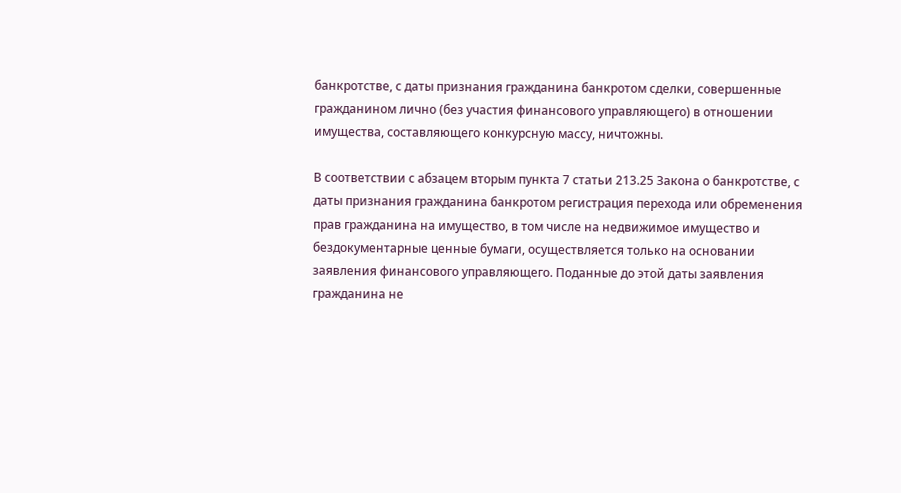банкротстве, с даты признания гражданина банкротом сделки, совершенные гражданином лично (без участия финансового управляющего) в отношении имущества, составляющего конкурсную массу, ничтожны.

В соответствии с абзацем вторым пункта 7 статьи 213.25 Закона о банкротстве, с даты признания гражданина банкротом регистрация перехода или обременения прав гражданина на имущество, в том числе на недвижимое имущество и бездокументарные ценные бумаги, осуществляется только на основании заявления финансового управляющего. Поданные до этой даты заявления гражданина не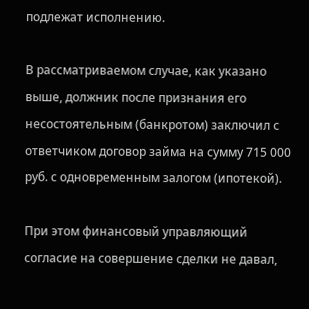подлежат исполнению.

В рассматриваемом случае, как указано выше, должник после признания его несостоятельным (банкротом) заключил с ответчиком договор займа на сумму 715 000 руб. с одновременным залогом (ипотекой).

При этом финансовый управляющий согласие на совершение сделки не давал,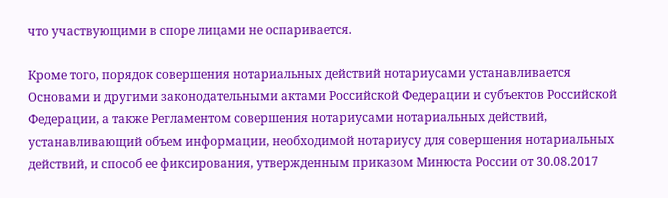что участвующими в споре лицами не оспаривается.

Кроме того, порядок совершения нотариальных действий нотариусами устанавливается Основами и другими законодательными актами Российской Федерации и субъектов Российской Федерации, а также Регламентом совершения нотариусами нотариальных действий, устанавливающий объем информации, необходимой нотариусу для совершения нотариальных действий, и способ ее фиксирования, утвержденным приказом Минюста России от 30.08.2017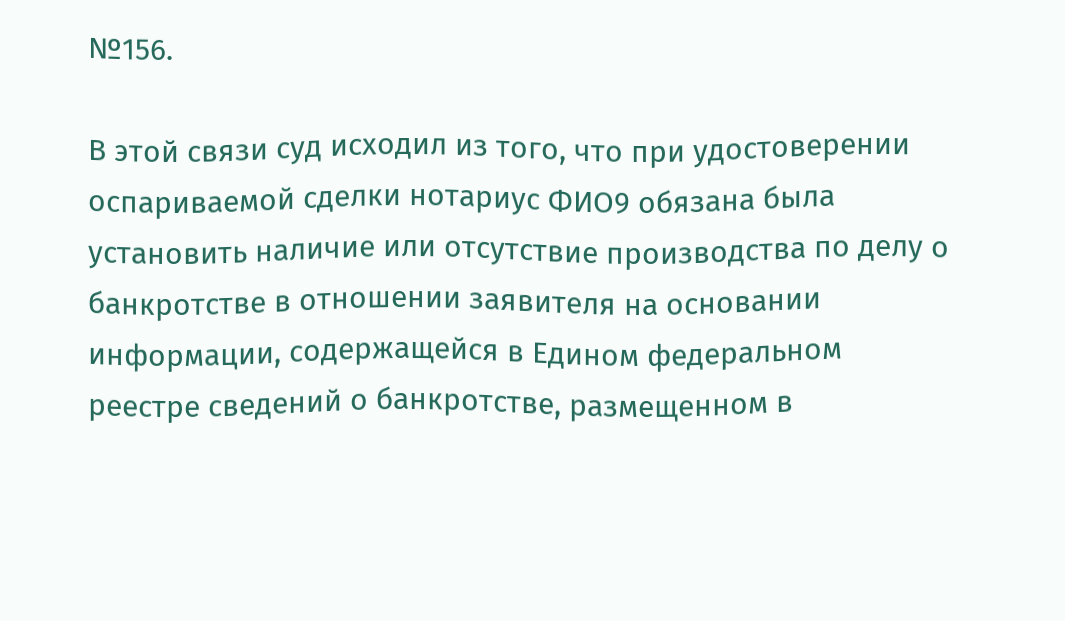№156.

В этой связи суд исходил из того, что при удостоверении оспариваемой сделки нотариус ФИО9 обязана была установить наличие или отсутствие производства по делу о банкротстве в отношении заявителя на основании информации, содержащейся в Едином федеральном реестре сведений о банкротстве, размещенном в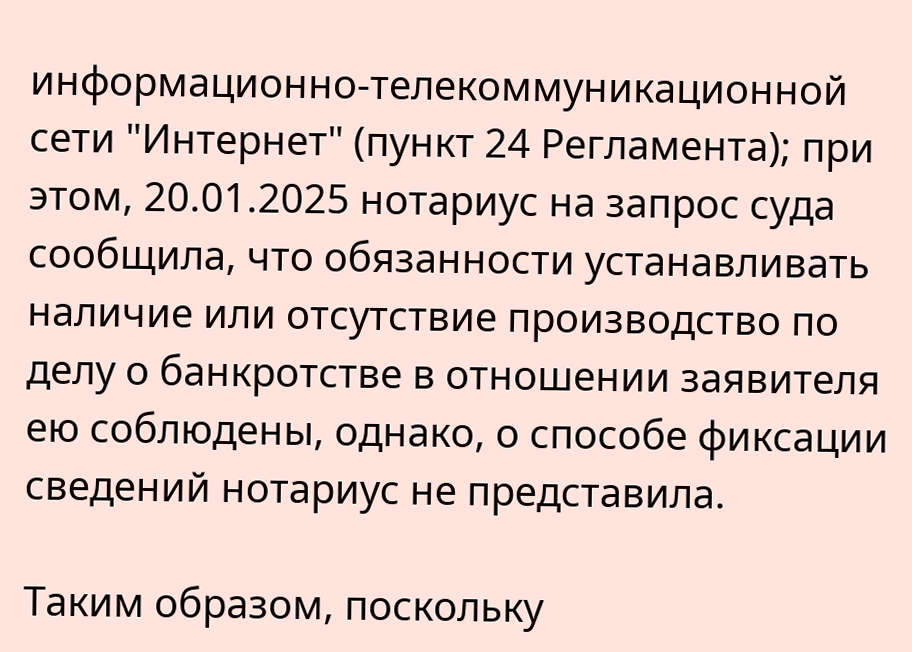информационно-телекоммуникационной сети "Интернет" (пункт 24 Регламента); при этом, 20.01.2025 нотариус на запрос суда сообщила, что обязанности устанавливать наличие или отсутствие производство по делу о банкротстве в отношении заявителя ею соблюдены, однако, о способе фиксации сведений нотариус не представила.

Таким образом, поскольку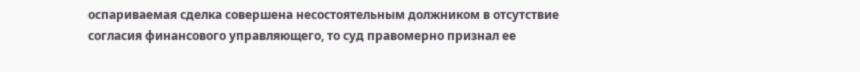оспариваемая сделка совершена несостоятельным должником в отсутствие согласия финансового управляющего, то суд правомерно признал ее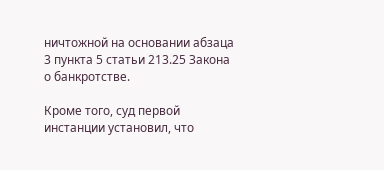ничтожной на основании абзаца 3 пункта 5 статьи 213.25 Закона о банкротстве.

Кроме того, суд первой инстанции установил, что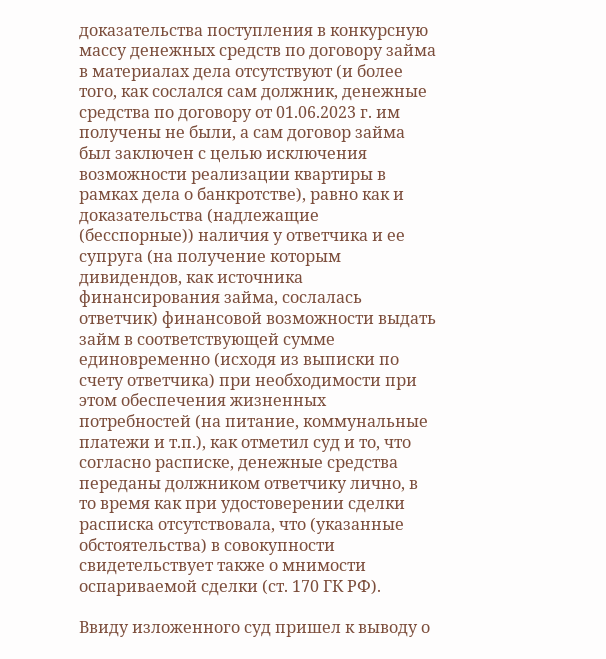доказательства поступления в конкурсную массу денежных средств по договору займа в материалах дела отсутствуют (и более того, как сослался сам должник, денежные средства по договору от 01.06.2023 г. им получены не были, а сам договор займа был заключен с целью исключения возможности реализации квартиры в рамках дела о банкротстве), равно как и доказательства (надлежащие (бесспорные)) наличия у ответчика и ее супруга (на получение которым дивидендов, как источника финансирования займа, сослалась ответчик) финансовой возможности выдать займ в соответствующей сумме единовременно (исходя из выписки по счету ответчика) при необходимости при этом обеспечения жизненных потребностей (на питание, коммунальные платежи и т.п.), как отметил суд и то, что согласно расписке, денежные средства переданы должником ответчику лично, в то время как при удостоверении сделки расписка отсутствовала, что (указанные обстоятельства) в совокупности свидетельствует также о мнимости оспариваемой сделки (ст. 170 ГК РФ).

Ввиду изложенного суд пришел к выводу о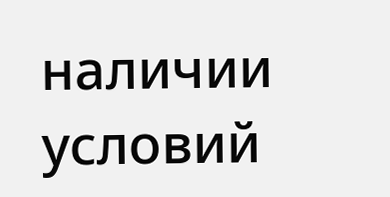наличии условий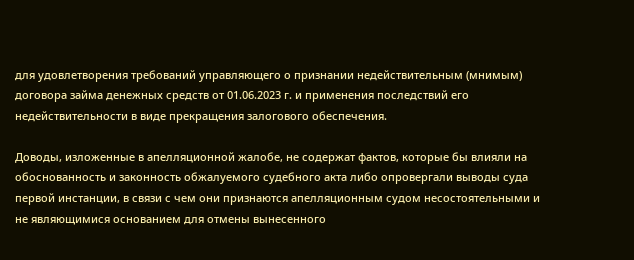для удовлетворения требований управляющего о признании недействительным (мнимым) договора займа денежных средств от 01.06.2023 г. и применения последствий его недействительности в виде прекращения залогового обеспечения.

Доводы, изложенные в апелляционной жалобе, не содержат фактов, которые бы влияли на обоснованность и законность обжалуемого судебного акта либо опровергали выводы суда первой инстанции, в связи с чем они признаются апелляционным судом несостоятельными и не являющимися основанием для отмены вынесенного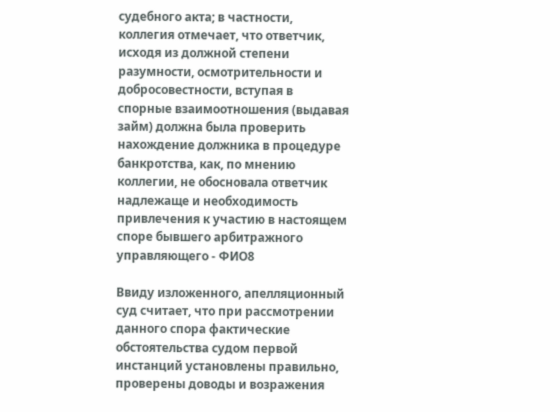судебного акта; в частности, коллегия отмечает, что ответчик, исходя из должной степени разумности, осмотрительности и добросовестности, вступая в спорные взаимоотношения (выдавая займ) должна была проверить нахождение должника в процедуре банкротства, как, по мнению коллегии, не обосновала ответчик надлежаще и необходимость привлечения к участию в настоящем споре бывшего арбитражного управляющего - ФИО8

Ввиду изложенного, апелляционный суд считает, что при рассмотрении данного спора фактические обстоятельства судом первой инстанций установлены правильно, проверены доводы и возражения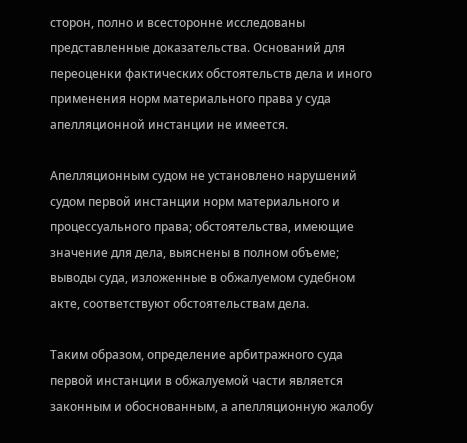сторон, полно и всесторонне исследованы представленные доказательства. Оснований для переоценки фактических обстоятельств дела и иного применения норм материального права у суда апелляционной инстанции не имеется.

Апелляционным судом не установлено нарушений судом первой инстанции норм материального и процессуального права; обстоятельства, имеющие значение для дела, выяснены в полном объеме; выводы суда, изложенные в обжалуемом судебном акте, соответствуют обстоятельствам дела.

Таким образом, определение арбитражного суда первой инстанции в обжалуемой части является законным и обоснованным, а апелляционную жалобу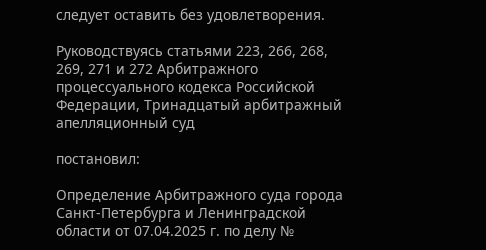следует оставить без удовлетворения.

Руководствуясь статьями 223, 266, 268, 269, 271 и 272 Арбитражного процессуального кодекса Российской Федерации, Тринадцатый арбитражный апелляционный суд

постановил:

Определение Арбитражного суда города Санкт-Петербурга и Ленинградской области от 07.04.2025 г. по делу №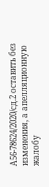А56-78624/2020/сд.2 оставить без изменения, а апелляционную жалобу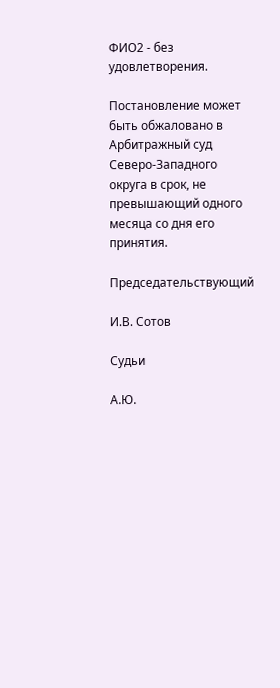ФИО2 - без удовлетворения.

Постановление может быть обжаловано в Арбитражный суд Северо-Западного округа в срок, не превышающий одного месяца со дня его принятия.

Председательствующий

И.В. Сотов

Судьи

А.Ю.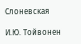Слоневская

И.Ю. Тойвонен